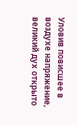Уловив повисшее в воздухе напряжение, великий дух открыто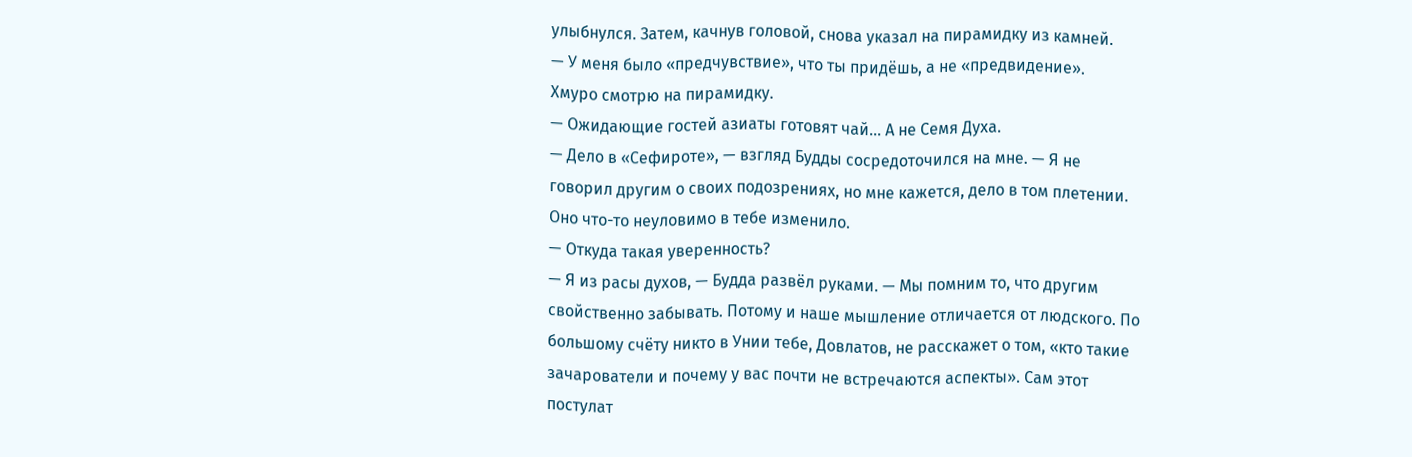улыбнулся. Затем, качнув головой, снова указал на пирамидку из камней.
— У меня было «предчувствие», что ты придёшь, а не «предвидение».
Хмуро смотрю на пирамидку.
— Ожидающие гостей азиаты готовят чай… А не Семя Духа.
— Дело в «Сефироте», — взгляд Будды сосредоточился на мне. — Я не говорил другим о своих подозрениях, но мне кажется, дело в том плетении. Оно что-то неуловимо в тебе изменило.
— Откуда такая уверенность?
— Я из расы духов, — Будда развёл руками. — Мы помним то, что другим свойственно забывать. Потому и наше мышление отличается от людского. По большому счёту никто в Унии тебе, Довлатов, не расскажет о том, «кто такие зачарователи и почему у вас почти не встречаются аспекты». Сам этот постулат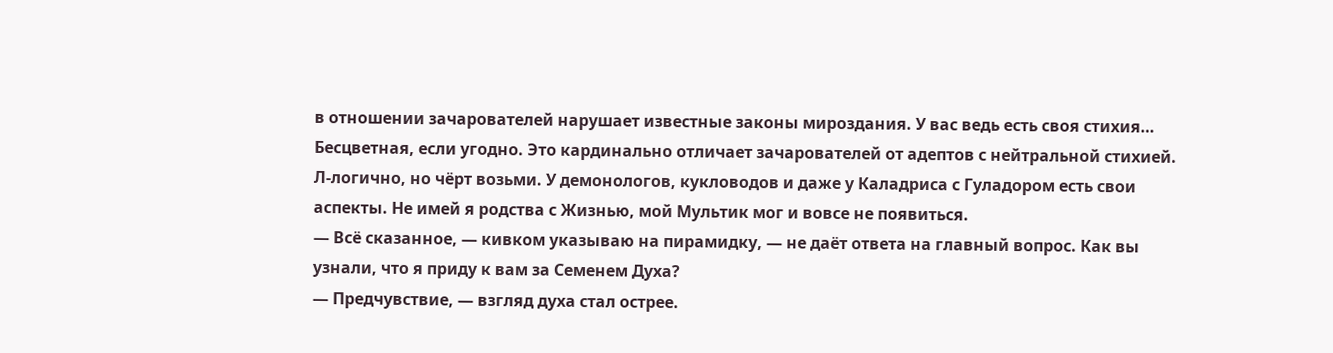в отношении зачарователей нарушает известные законы мироздания. У вас ведь есть своя стихия… Бесцветная, если угодно. Это кардинально отличает зачарователей от адептов с нейтральной стихией.
Л-логично, но чёрт возьми. У демонологов, кукловодов и даже у Каладриса с Гуладором есть свои аспекты. Не имей я родства с Жизнью, мой Мультик мог и вовсе не появиться.
— Всё сказанное, — кивком указываю на пирамидку, — не даёт ответа на главный вопрос. Как вы узнали, что я приду к вам за Семенем Духа?
— Предчувствие, — взгляд духа стал острее.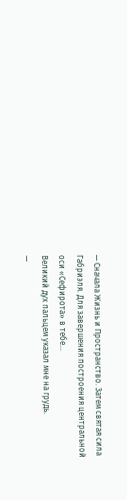— Сначала Жизнь и Пространство. Затем святая сила Габриэля. Для завершения построения центральной оси «Сефирота» в тебе…
Великий дух пальцем указал мне на грудь.
—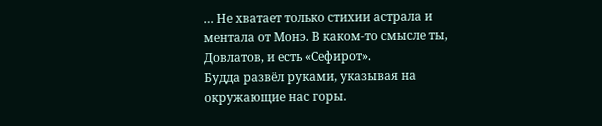… Не хватает только стихии астрала и ментала от Монэ. В каком-то смысле ты, Довлатов, и есть «Сефирот».
Будда развёл руками, указывая на окружающие нас горы.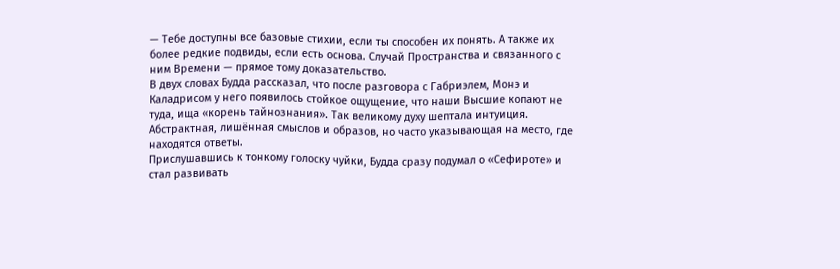— Тебе доступны все базовые стихии, если ты способен их понять. А также их более редкие подвиды, если есть основа. Случай Пространства и связанного с ним Времени — прямое тому доказательство.
В двух словах Будда рассказал, что после разговора с Габриэлем, Монэ и Каладрисом у него появилось стойкое ощущение, что наши Высшие копают не туда, ища «корень тайнознания». Так великому духу шептала интуиция. Абстрактная, лишённая смыслов и образов, но часто указывающая на место, где находятся ответы.
Прислушавшись к тонкому голоску чуйки, Будда сразу подумал о «Сефироте» и стал развивать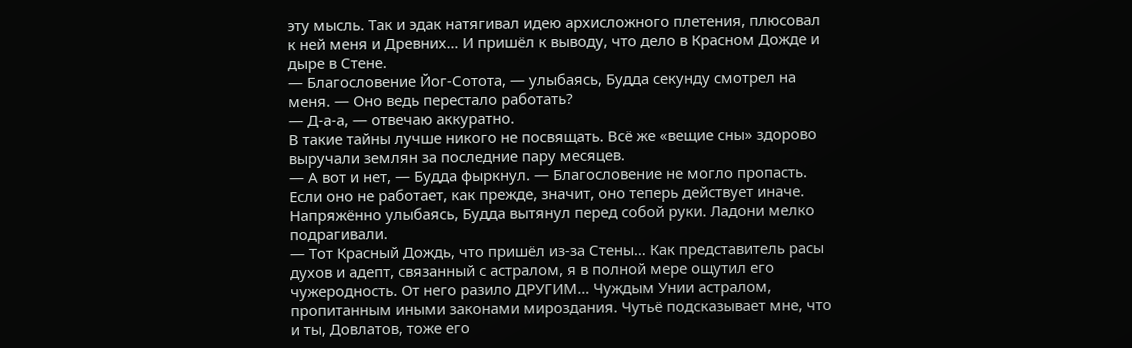эту мысль. Так и эдак натягивал идею архисложного плетения, плюсовал к ней меня и Древних… И пришёл к выводу, что дело в Красном Дожде и дыре в Стене.
— Благословение Йог-Сотота, — улыбаясь, Будда секунду смотрел на меня. — Оно ведь перестало работать?
— Д-а-а, — отвечаю аккуратно.
В такие тайны лучше никого не посвящать. Всё же «вещие сны» здорово выручали землян за последние пару месяцев.
— А вот и нет, — Будда фыркнул. — Благословение не могло пропасть. Если оно не работает, как прежде, значит, оно теперь действует иначе.
Напряжённо улыбаясь, Будда вытянул перед собой руки. Ладони мелко подрагивали.
— Тот Красный Дождь, что пришёл из-за Стены… Как представитель расы духов и адепт, связанный с астралом, я в полной мере ощутил его чужеродность. От него разило ДРУГИМ… Чуждым Унии астралом, пропитанным иными законами мироздания. Чутьё подсказывает мне, что и ты, Довлатов, тоже его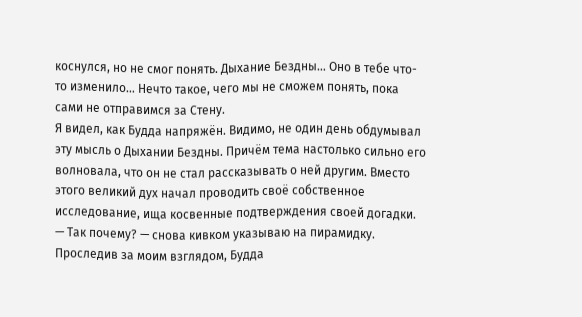коснулся, но не смог понять. Дыхание Бездны… Оно в тебе что-то изменило… Нечто такое, чего мы не сможем понять, пока сами не отправимся за Стену.
Я видел, как Будда напряжён. Видимо, не один день обдумывал эту мысль о Дыхании Бездны. Причём тема настолько сильно его волновала, что он не стал рассказывать о ней другим. Вместо этого великий дух начал проводить своё собственное исследование, ища косвенные подтверждения своей догадки.
— Так почему? — снова кивком указываю на пирамидку.
Проследив за моим взглядом, Будда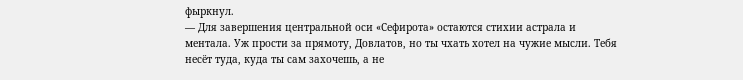фыркнул.
— Для завершения центральной оси «Сефирота» остаются стихии астрала и ментала. Уж прости за прямоту, Довлатов, но ты чхать хотел на чужие мысли. Тебя несёт туда, куда ты сам захочешь, а не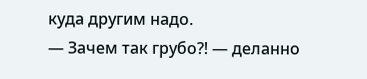куда другим надо.
— Зачем так грубо⁈ — деланно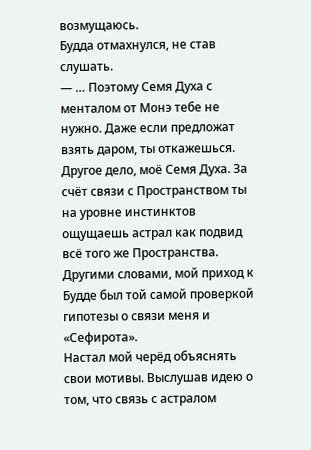возмущаюсь.
Будда отмахнулся, не став слушать.
— … Поэтому Семя Духа с менталом от Монэ тебе не нужно. Даже если предложат взять даром, ты откажешься. Другое дело, моё Семя Духа. За счёт связи с Пространством ты на уровне инстинктов ощущаешь астрал как подвид всё того же Пространства.
Другими словами, мой приход к Будде был той самой проверкой гипотезы о связи меня и «Сефирота».
Настал мой черёд объяснять свои мотивы. Выслушав идею о том, что связь с астралом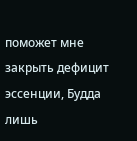поможет мне закрыть дефицит эссенции, Будда лишь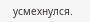усмехнулся.